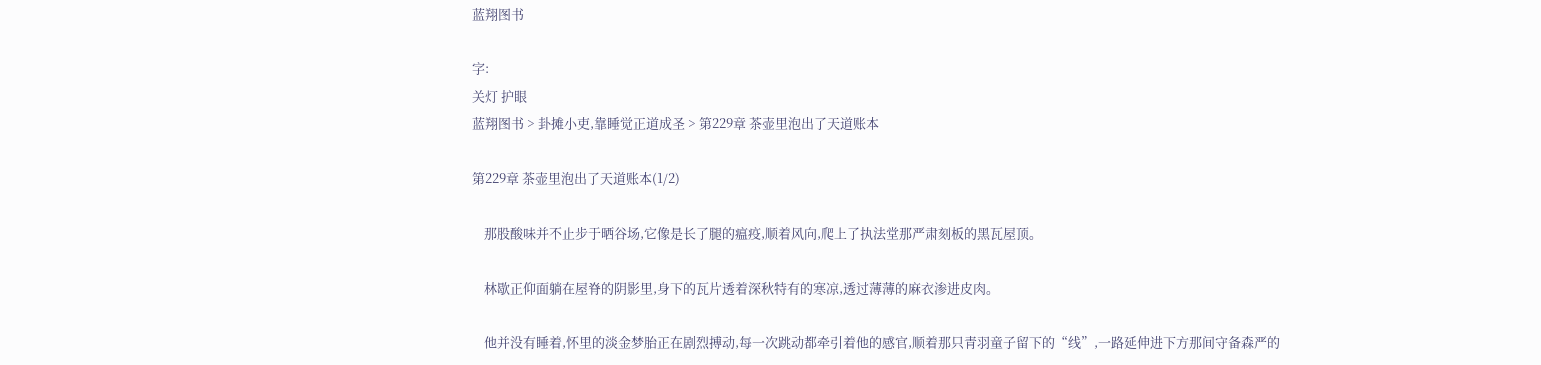蓝翔图书

字:
关灯 护眼
蓝翔图书 > 卦摊小吏,靠睡觉正道成圣 > 第229章 茶壶里泡出了天道账本

第229章 茶壶里泡出了天道账本(1/2)

    那股酸味并不止步于晒谷场,它像是长了腿的瘟疫,顺着风向,爬上了执法堂那严肃刻板的黑瓦屋顶。

    林歇正仰面躺在屋脊的阴影里,身下的瓦片透着深秋特有的寒凉,透过薄薄的麻衣渗进皮肉。

    他并没有睡着,怀里的淡金梦胎正在剧烈搏动,每一次跳动都牵引着他的感官,顺着那只青羽童子留下的“线”,一路延伸进下方那间守备森严的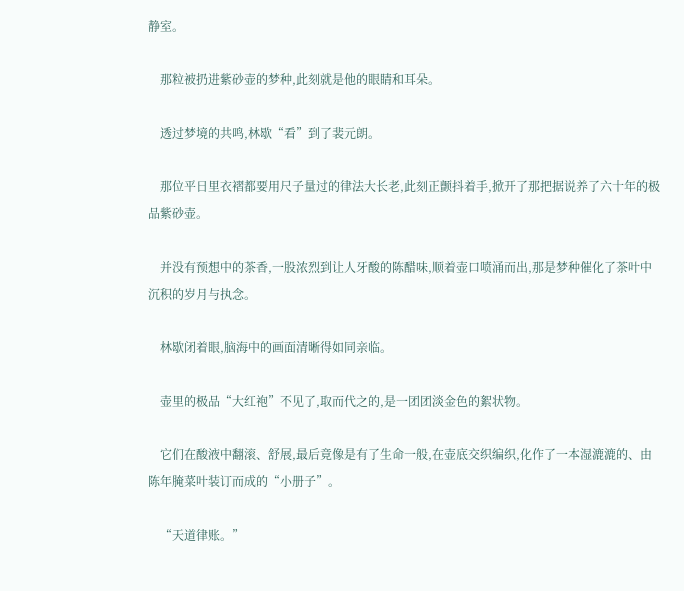静室。

    那粒被扔进紫砂壶的梦种,此刻就是他的眼睛和耳朵。

    透过梦境的共鸣,林歇“看”到了裴元朗。

    那位平日里衣褶都要用尺子量过的律法大长老,此刻正颤抖着手,掀开了那把据说养了六十年的极品紫砂壶。

    并没有预想中的茶香,一股浓烈到让人牙酸的陈醋味,顺着壶口喷涌而出,那是梦种催化了茶叶中沉积的岁月与执念。

    林歇闭着眼,脑海中的画面清晰得如同亲临。

    壶里的极品“大红袍”不见了,取而代之的,是一团团淡金色的絮状物。

    它们在酸液中翻滚、舒展,最后竟像是有了生命一般,在壶底交织编织,化作了一本湿漉漉的、由陈年腌菜叶装订而成的“小册子”。

    “天道律账。”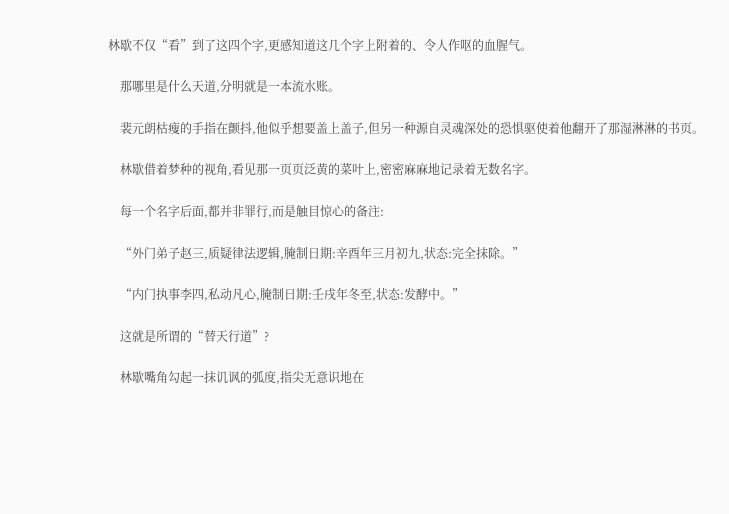林歇不仅“看”到了这四个字,更感知道这几个字上附着的、令人作呕的血腥气。

    那哪里是什么天道,分明就是一本流水账。

    裴元朗枯瘦的手指在颤抖,他似乎想要盖上盖子,但另一种源自灵魂深处的恐惧驱使着他翻开了那湿淋淋的书页。

    林歇借着梦种的视角,看见那一页页泛黄的菜叶上,密密麻麻地记录着无数名字。

    每一个名字后面,都并非罪行,而是触目惊心的备注:

    “外门弟子赵三,质疑律法逻辑,腌制日期:辛酉年三月初九,状态:完全抹除。”

    “内门执事李四,私动凡心,腌制日期:壬戌年冬至,状态:发酵中。”

    这就是所谓的“替天行道”?

    林歇嘴角勾起一抹讥讽的弧度,指尖无意识地在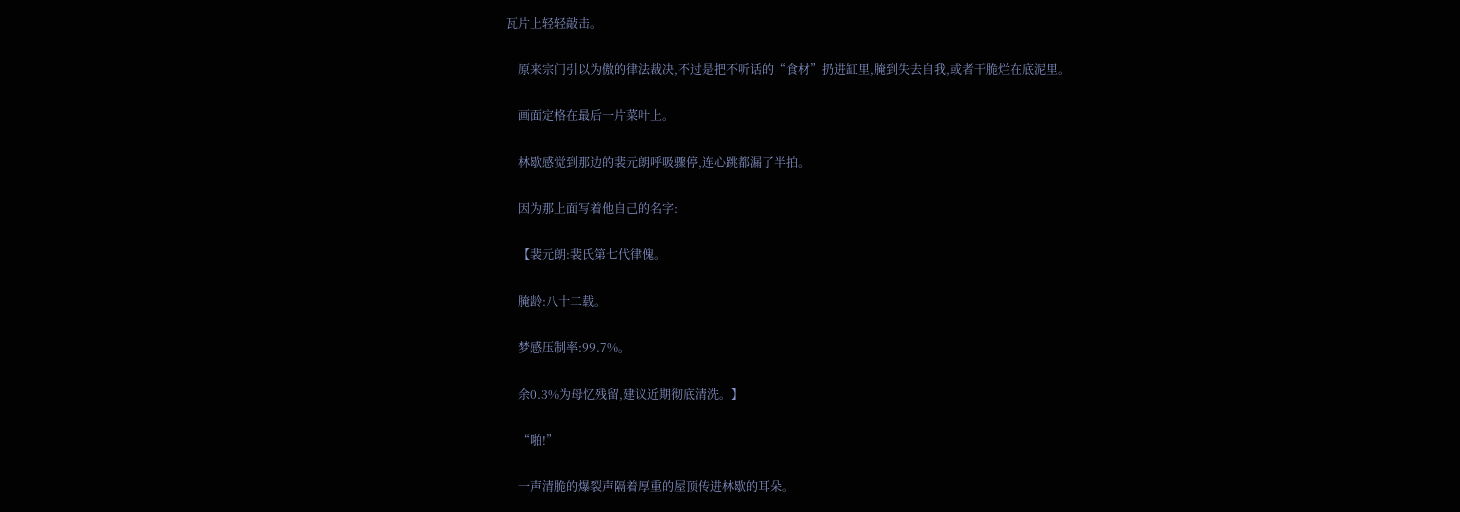瓦片上轻轻敲击。

    原来宗门引以为傲的律法裁决,不过是把不听话的“食材”扔进缸里,腌到失去自我,或者干脆烂在底泥里。

    画面定格在最后一片菜叶上。

    林歇感觉到那边的裴元朗呼吸骤停,连心跳都漏了半拍。

    因为那上面写着他自己的名字:

    【裴元朗:裴氏第七代律傀。

    腌龄:八十二载。

    梦感压制率:99.7%。

    余0.3%为母忆残留,建议近期彻底清洗。】

    “啪!”

    一声清脆的爆裂声隔着厚重的屋顶传进林歇的耳朵。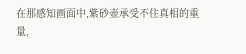在那感知画面中,紫砂壶承受不住真相的重量,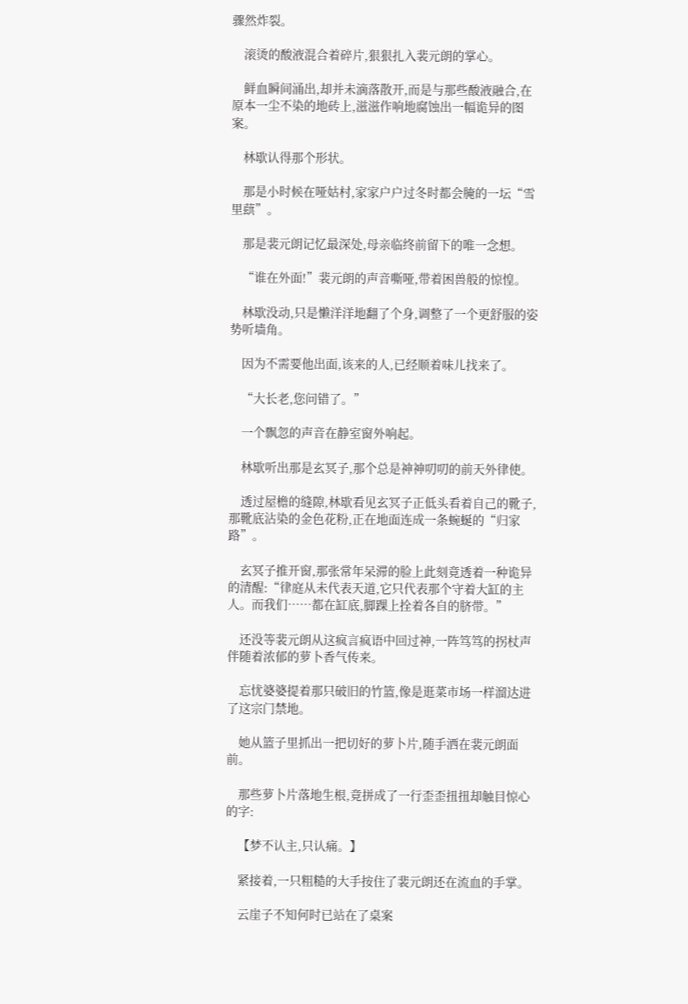骤然炸裂。

    滚烫的酸液混合着碎片,狠狠扎入裴元朗的掌心。

    鲜血瞬间涌出,却并未滴落散开,而是与那些酸液融合,在原本一尘不染的地砖上,滋滋作响地腐蚀出一幅诡异的图案。

    林歇认得那个形状。

    那是小时候在哑姑村,家家户户过冬时都会腌的一坛“雪里蕻”。

    那是裴元朗记忆最深处,母亲临终前留下的唯一念想。

    “谁在外面!”裴元朗的声音嘶哑,带着困兽般的惊惶。

    林歇没动,只是懒洋洋地翻了个身,调整了一个更舒服的姿势听墙角。

    因为不需要他出面,该来的人,已经顺着味儿找来了。

    “大长老,您问错了。”

    一个飘忽的声音在静室窗外响起。

    林歇听出那是玄冥子,那个总是神神叨叨的前天外律使。

    透过屋檐的缝隙,林歇看见玄冥子正低头看着自己的靴子,那靴底沾染的金色花粉,正在地面连成一条蜿蜒的“归家路”。

    玄冥子推开窗,那张常年呆滞的脸上此刻竟透着一种诡异的清醒:“律庭从未代表天道,它只代表那个守着大缸的主人。而我们……都在缸底,脚踝上拴着各自的脐带。”

    还没等裴元朗从这疯言疯语中回过神,一阵笃笃的拐杖声伴随着浓郁的萝卜香气传来。

    忘忧婆婆提着那只破旧的竹篮,像是逛菜市场一样溜达进了这宗门禁地。

    她从篮子里抓出一把切好的萝卜片,随手洒在裴元朗面前。

    那些萝卜片落地生根,竟拼成了一行歪歪扭扭却触目惊心的字:

    【梦不认主,只认痛。】

    紧接着,一只粗糙的大手按住了裴元朗还在流血的手掌。

    云崖子不知何时已站在了桌案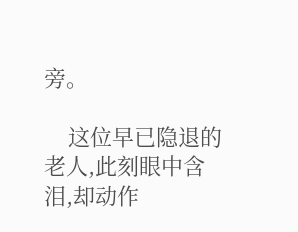旁。

    这位早已隐退的老人,此刻眼中含泪,却动作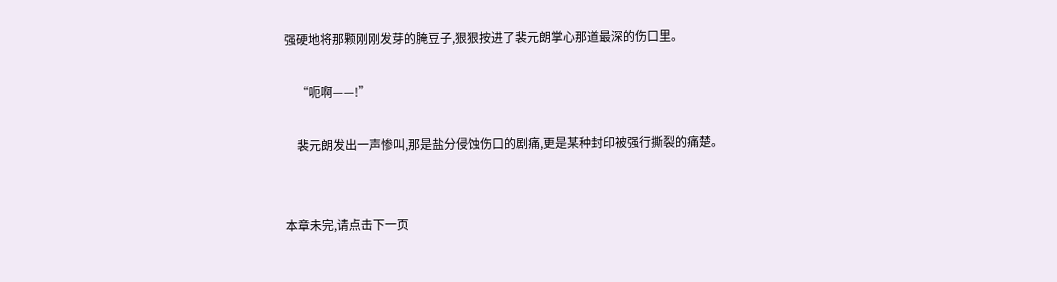强硬地将那颗刚刚发芽的腌豆子,狠狠按进了裴元朗掌心那道最深的伤口里。

    “呃啊——!”

    裴元朗发出一声惨叫,那是盐分侵蚀伤口的剧痛,更是某种封印被强行撕裂的痛楚。


本章未完,请点击下一页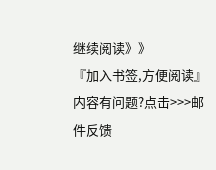继续阅读》》
『加入书签,方便阅读』
内容有问题?点击>>>邮件反馈